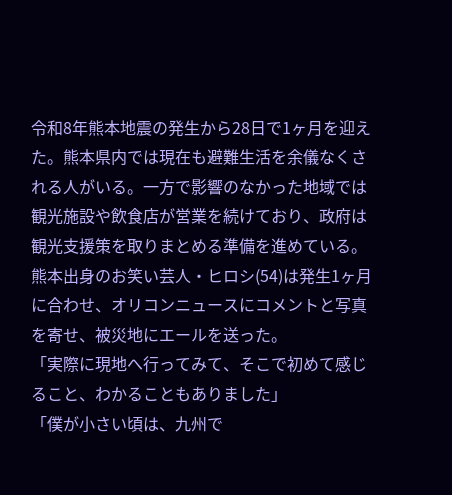令和8年熊本地震の発生から28日で1ヶ月を迎えた。熊本県内では現在も避難生活を余儀なくされる人がいる。一方で影響のなかった地域では観光施設や飲食店が営業を続けており、政府は観光支援策を取りまとめる準備を進めている。熊本出身のお笑い芸人・ヒロシ(54)は発生1ヶ月に合わせ、オリコンニュースにコメントと写真を寄せ、被災地にエールを送った。
「実際に現地へ行ってみて、そこで初めて感じること、わかることもありました」
「僕が小さい頃は、九州で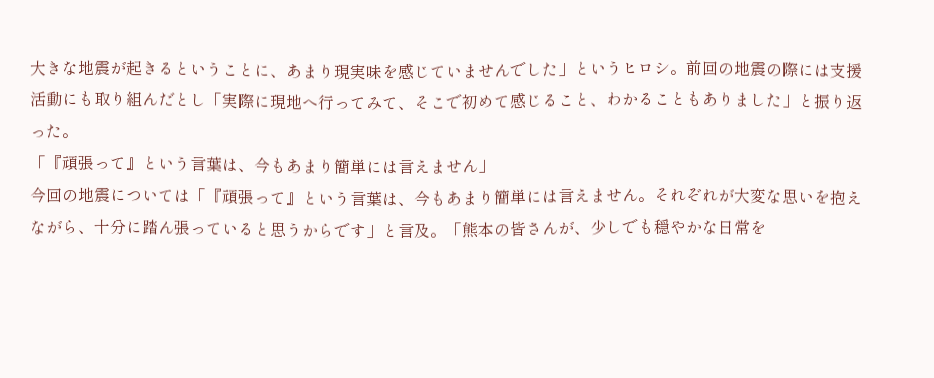大きな地震が起きるということに、あまり現実味を感じていませんでした」というヒロシ。前回の地震の際には支援活動にも取り組んだとし「実際に現地へ行ってみて、そこで初めて感じること、わかることもありました」と振り返った。
「『頑張って』という言葉は、今もあまり簡単には言えません」
今回の地震については「『頑張って』という言葉は、今もあまり簡単には言えません。それぞれが大変な思いを抱えながら、十分に踏ん張っていると思うからです」と言及。「熊本の皆さんが、少しでも穏やかな日常を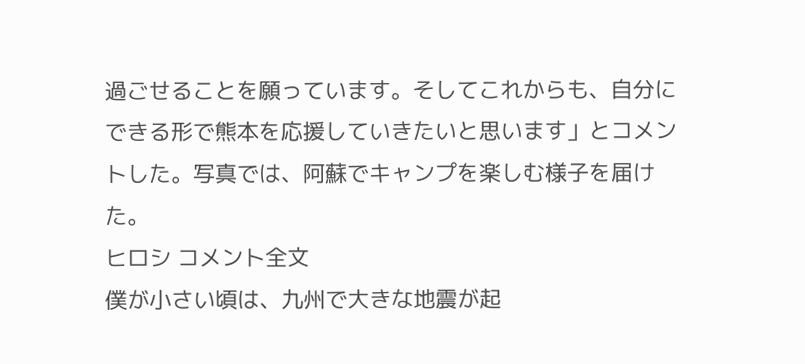過ごせることを願っています。そしてこれからも、自分にできる形で熊本を応援していきたいと思います」とコメントした。写真では、阿蘇でキャンプを楽しむ様子を届けた。
ヒロシ コメント全文
僕が小さい頃は、九州で大きな地震が起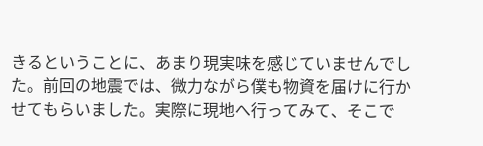きるということに、あまり現実味を感じていませんでした。前回の地震では、微力ながら僕も物資を届けに行かせてもらいました。実際に現地へ行ってみて、そこで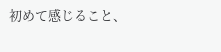初めて感じること、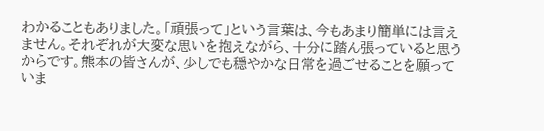わかることもありました。「頑張って」という言葉は、今もあまり簡単には言えません。それぞれが大変な思いを抱えながら、十分に踏ん張っていると思うからです。熊本の皆さんが、少しでも穏やかな日常を過ごせることを願っていま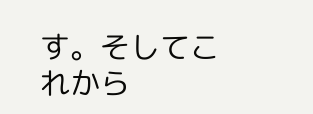す。そしてこれから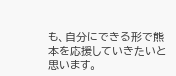も、自分にできる形で熊本を応援していきたいと思います。